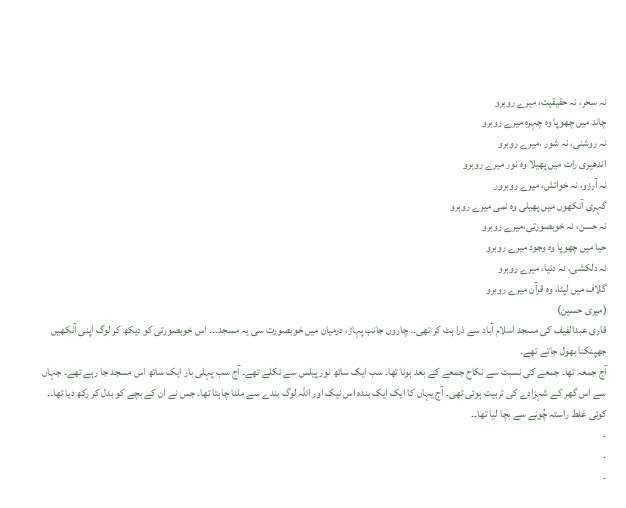نہ سحر، نہ حقیقیت، میرے روبرو
چاند میں چھوپا وہ چہرہ میرے روبرو
نہ روشنی، نہ شور ،میرے روبرو
اندھیری رات میں پھیلا وه نور میرے روبرو
نہ آرزو، نہ خوائش، میرے روبرور
گہری آنکھوں میں پھیلی وه نمی میرے روبرو
نہ حسن، نہ خوبصورتی،میرے روبرو
حیا میں چھوپا وہ وجود میرے روبرو
نہ دلکشی، نہ دنیا، میرے روبرو
گلاف میں لپٹا، وہ قرآن میرے روبرو
(میری حسین)
قاری عبدالفیف کی مسجد اسلام آباد سے ذرا ہٹ کر تھی۔۔ چاروں جانب پہاڑ، درمیان میں خوبصورت سی یہ مسجد۔۔۔ اس خوبصورتی کو دیکھ کر لوگ اپنی آنکھیں جھپنکنا بھول جاتے تھے۔
آج جمعہ تھا۔ جمعے کی نسبت سے نکاح جمعے کے بعد ہونا تھا۔ سب ایک ساتھ نور پیلس سے نکلے تھے۔ آج سب پہلی بار ایک ساتھ اس مسجد جا رہے تھے۔ جہاں سے اس گھر کے شہزادے کی تربیت ہوئی تھی۔ آج یہاں کا ایک ایک بندہ اس نیک اور اللہ لوگ بندے سے ملنا چاہتا تھا۔ جس نے ان کے بچے کو بدل کر رکھ دیا تھا۔۔ کوئی غلط راستہ چُونے سے بچا لیا تھا۔۔
۔
۔
۔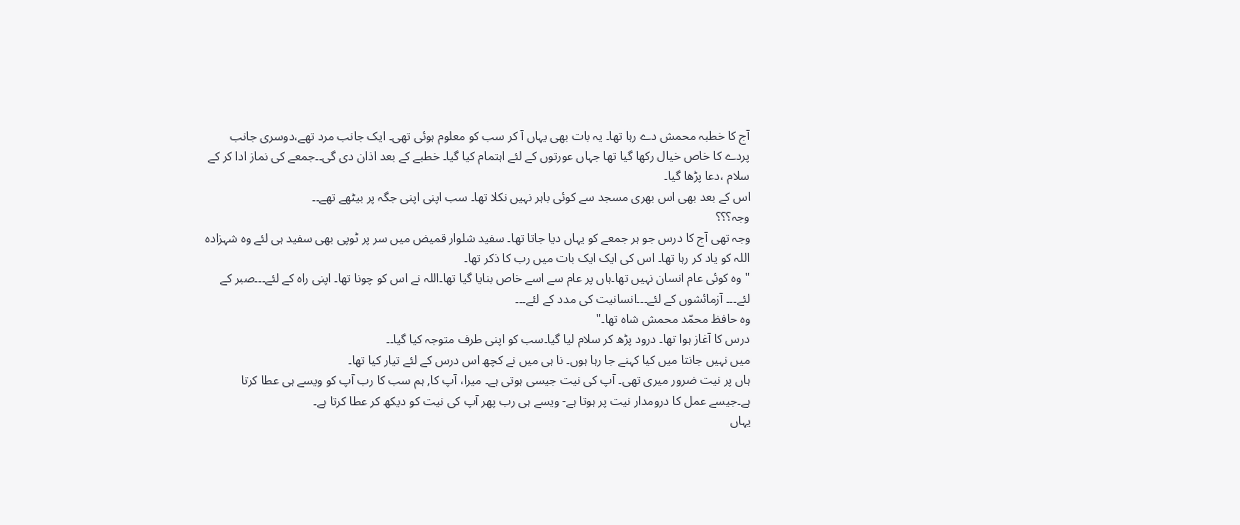آج کا خطبہ محمش دے رہا تھا۔ یہ بات بھی یہاں آ کر سب کو معلوم ہوئی تھی۔ ایک جانب مرد تھے،دوسری جانب پردے کا خاص خیال رکھا گیا تھا جہاں عورتوں کے لئے اہتمام کیا گیا۔ خطبے کے بعد اذان دی گی۔۔جمعے کی نماز ادا کر کے سلام ،دعا پڑھا گیا۔
اس کے بعد بھی اس بھری مسجد سے کوئی باہر نہیں نکلا تھا۔ سب اپنی اپنی جگہ پر بیٹھے تھے۔۔
وجہ؟؟؟
وجہ تھی آج کا درس جو ہر جمعے کو یہاں دیا جاتا تھا۔ سفید شلوار قمیض میں سر پر ٹوپی بھی سفید ہی لئے وہ شہزادہ اللہ کو یاد کر رہا تھا۔ اس کی ایک ایک بات میں رب کا ذکر تھا۔
"وه کوئی عام انسان نہیں تھا۔ہاں پر عام سے اسے خاص بنایا گیا تھا۔اللہ نے اس کو چونا تھا۔ اپنی راہ کے لئے۔۔۔صبر کے لئے۔۔۔ آزمائشوں کے لئے۔۔۔انسانیت کی مدد کے لئے۔۔۔
وه حافظ محمّد محمش شاہ تھا۔"
درس کا آغاز ہوا تھا۔ درود پڑھ کر سلام لیا گیا۔سب کو اپنی طرف متوجہ کیا گیا۔۔
میں نہیں جانتا میں کیا کہنے جا رہا ہوں۔ نا ہی میں نے کچھ اس درس کے لئے تیار کیا تھا۔
ہاں پر نیت ضرور میری تھی۔ آپ کی نیت جیسی ہوتی ہے۔ میرا، آپ کا, ہم سب کا رب آپ کو ویسے ہی عطا کرتا ہے۔جیسے عمل کا درومدار نیت پر ہوتا ہے- ویسے ہی رب پھر آپ کی نیت کو دیکھ کر عطا کرتا ہے۔
یہاں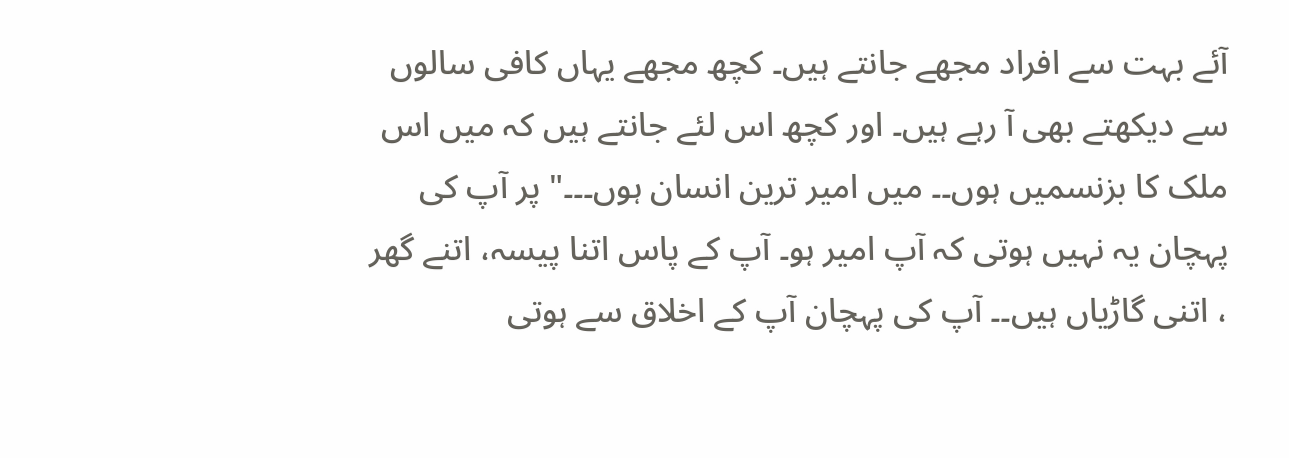آئے بہت سے افراد مجھے جانتے ہیں۔ کچھ مجھے یہاں کافی سالوں سے دیکھتے بھی آ رہے ہیں۔ اور کچھ اس لئے جانتے ہیں کہ میں اس ملک کا بزنسمیں ہوں۔۔ میں امیر ترین انسان ہوں۔۔۔" پر آپ کی پہچان یہ نہیں ہوتی کہ آپ امیر ہو۔ آپ کے پاس اتنا پیسہ، اتنے گھر ، اتنی گاڑیاں ہیں۔۔ آپ کی پہچان آپ کے اخلاق سے ہوتی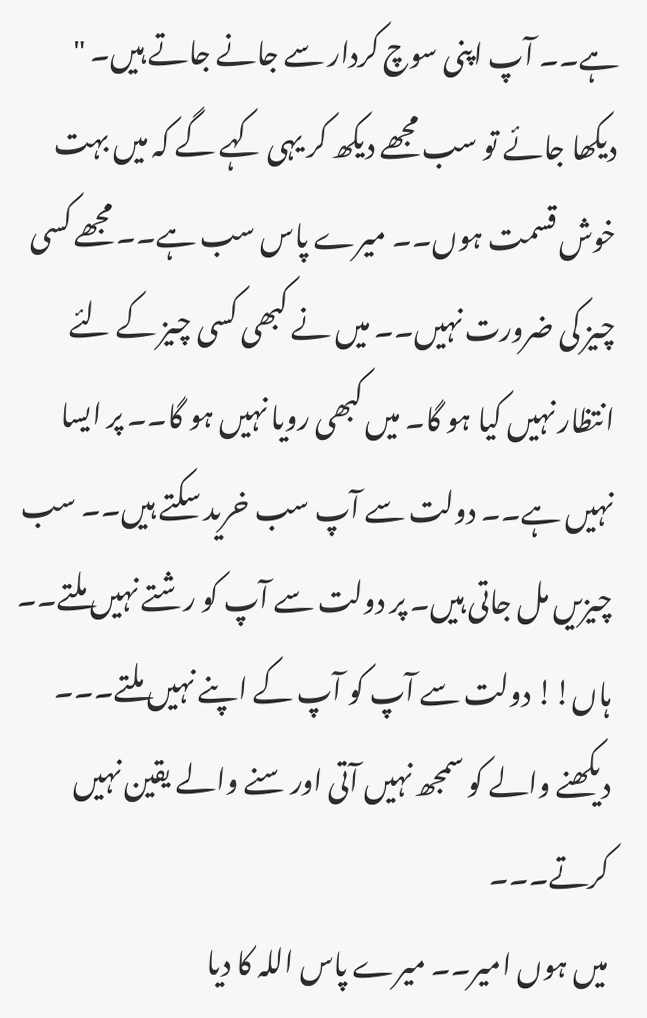ہے۔۔ آپ اپنی سوچ کردار سے جانے جاتے ہیں۔ "
دیکھا جائے تو سب مجھے دیکھ کر یہی کہے گے کہ میں بہت خوش قسمت ہوں۔۔ میرے پاس سب ہے۔۔ مجھے کسی چیز کی ضرورت نہیں۔۔ میں نے کبھی کسی چیز کے لئے انتظار نہیں کیا ہو گا۔ میں کبھی رویا نہیں ہو گا۔۔ پر ایسا نہیں ہے۔۔ دولت سے آپ سب خرید سکتے ہیں۔۔ سب چیزیں مل جاتی ہیں۔ پر دولت سے آپ کو رشتے نہیں ملتے۔۔ ہاں!! دولت سے آپ کو آپ کے اپنے نہیں ملتے۔۔۔ دیکھنے والے کو سمجھ نہیں آتی اور سنے والے یقین نہیں کرتے۔۔۔
میں ہوں امیر۔۔ میرے پاس اللہ کا دیا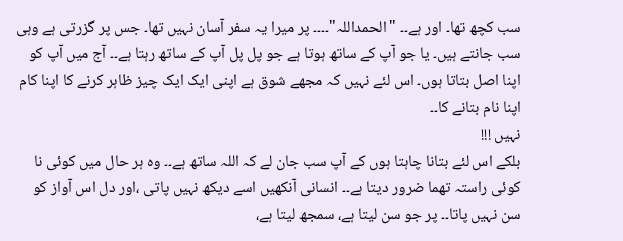سب کچھ تھا۔ اور ہے۔۔ "الحمداللہ"۔۔۔۔ پر میرا یہ سفر آسان نہیں تھا۔ جس پر گزرتی ہے وہی سب جانتے ہیں۔ یا جو آپ کے ساتھ ہوتا ہے جو پل پل آپ کے ساتھ رہتا ہے۔۔ آج میں آپ کو اپنا اصل بتاتا ہوں۔ اس لئے نہیں کہ مجھے شوق ہے اپنی ایک ایک چیز ظاہر کرنے کا اپنا کام اپنا نام بتانے کا۔۔
نہیں !!!
بلکے اس لئے بتانا چاہتا ہوں کے آپ سب جان لے کہ اللہ ساتھ ہے۔۔ وه ہر حال میں کوئی نا کوئی راستہ تھما ضرور دیتا ہے۔۔ انسانی آنکھیں اسے دیکھ نہیں پاتی ،اور دل اس آواز کو سن نہیں پاتا۔۔ پر جو سن لیتا ہے، سمجھ لیتا ہے،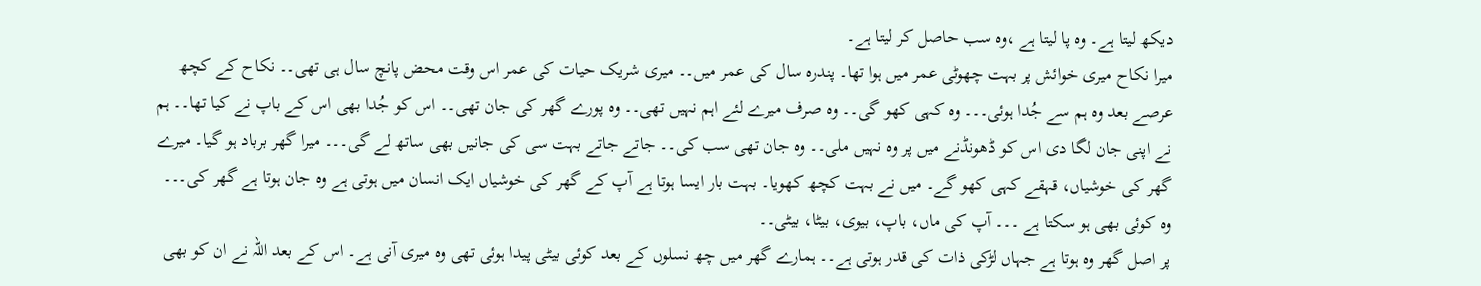دیکھ لیتا ہے۔ وہ پا لیتا ہے ،وه سب حاصل کر لیتا ہے۔
میرا نکاح میری خوائش پر بہت چھوٹی عمر میں ہوا تھا۔ پندرہ سال کی عمر میں۔۔ میری شریک حیات کی عمر اس وقت محض پانچ سال ہی تھی۔۔ نکاح کے کچھ عرصے بعد وه ہم سے جُدا ہوئی۔۔۔ وه کہی کھو گی۔۔ وه صرف میرے لئے اہم نہیں تھی۔۔ وه پورے گھر کی جان تھی۔۔ اس کو جُدا بھی اس کے باپ نے کیا تھا۔۔ ہم نے اپنی جان لگا دی اس کو ڈھونڈنے میں پر وہ نہیں ملی۔۔ وه جان تھی سب کی۔۔ جاتے جاتے بہت سی کی جانیں بھی ساتھ لے گی۔۔۔ میرا گھر برباد ہو گیا۔ میرے گھر کی خوشیاں، قہقے کہی کھو گے۔ میں نے بہت کچھ کھویا۔ بہت بار ایسا ہوتا ہے آپ کے گھر کی خوشیاں ایک انسان میں ہوتی ہے وه جان ہوتا ہے گھر کی۔۔۔ وه کوئی بھی ہو سکتا ہے ۔۔۔ آپ کی ماں، باپ، بیوی، بیٹا، بیٹی۔۔
پر اصل گھر وه ہوتا ہے جہاں لڑکی ذات کی قدر ہوتی ہے۔۔ ہمارے گھر میں چھ نسلوں کے بعد کوئی بیٹی پیدا ہوئی تھی وه میری آنی ہے۔ اس کے بعد اللہ نے ان کو بھی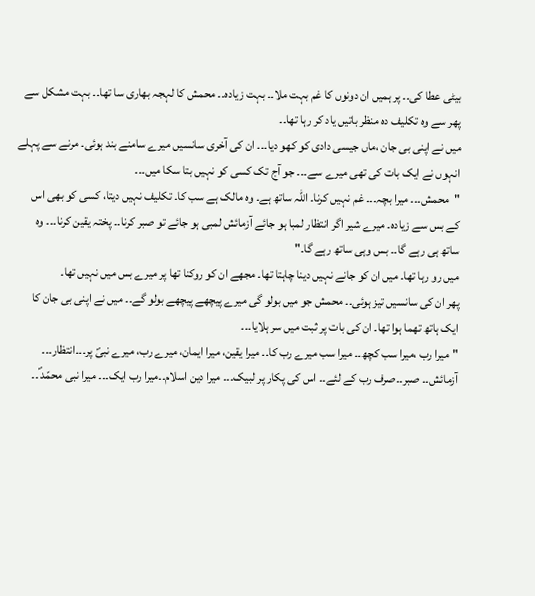بیٹی عطا کی۔۔ پر ہمیں ان دونوں کا غم بہت ملا۔۔ بہت زیادہ۔۔ محمش کا لہجہ بھاری سا تھا۔۔ بہت مشکل سے پھر سے وه تکلیف دہ منظر باتیں یاد کر رہا تھا۔۔
میں نے اپنی بی جان ،ماں جیسی دادی کو کھو دیا۔۔۔ ان کی آخری سانسیں میرے سامنے بند ہوئی۔ مرنے سے پہلے انہوں نے ایک بات کی تھی میرے سے۔۔۔ جو آج تک کسی کو نہیں بتا سکا میں۔۔۔
"محمش۔۔۔ میرا بچہ۔۔۔ غم نہیں کرنا۔ اللہ ساتھ ہے۔ وہ مالک ہے سب کا۔ تکلیف نہیں دیتا، کسی کو بھی اس کے بس سے زیادہ۔ میرے شیر اگر انتظار لمبا ہو جائے آزمائش لمبی ہو جائے تو صبر کرنا۔۔ پختہ یقین کرنا۔۔۔ وه ساتھ ہی رہے گا۔۔ بس وہی ساتھ رہے گا۔"
میں رو رہا تھا۔ میں ان کو جانے نہیں دینا چاہتا تھا۔ مجھے ان کو روکنا تھا پر میرے بس میں نہیں تھا۔
پھر ان کی سانسیں تیز ہوئی۔۔ محمش جو میں بولو گی میرے پیچھے پیچھے بولو گے۔۔ میں نے اپنی بی جان کا ایک ہاتھ تھما ہوا تھا۔ ان کی بات پر ثبت میں سر ہلایا۔۔۔
"میرا رب ،میرا سب کچھ۔۔ میرا سب میرے رب کا۔۔ میرا یقین، میرا ایمان، میرے رب، میرے نبیؐ پر۔۔۔انتظار۔۔۔ آزمائش۔۔ صبر۔۔صرف رب کے لئے۔۔ اس کی پکار پر لبیک۔۔۔ میرا دین اسلام۔۔میرا رب ایک۔۔۔ میرا نبی محمّد ؐ۔۔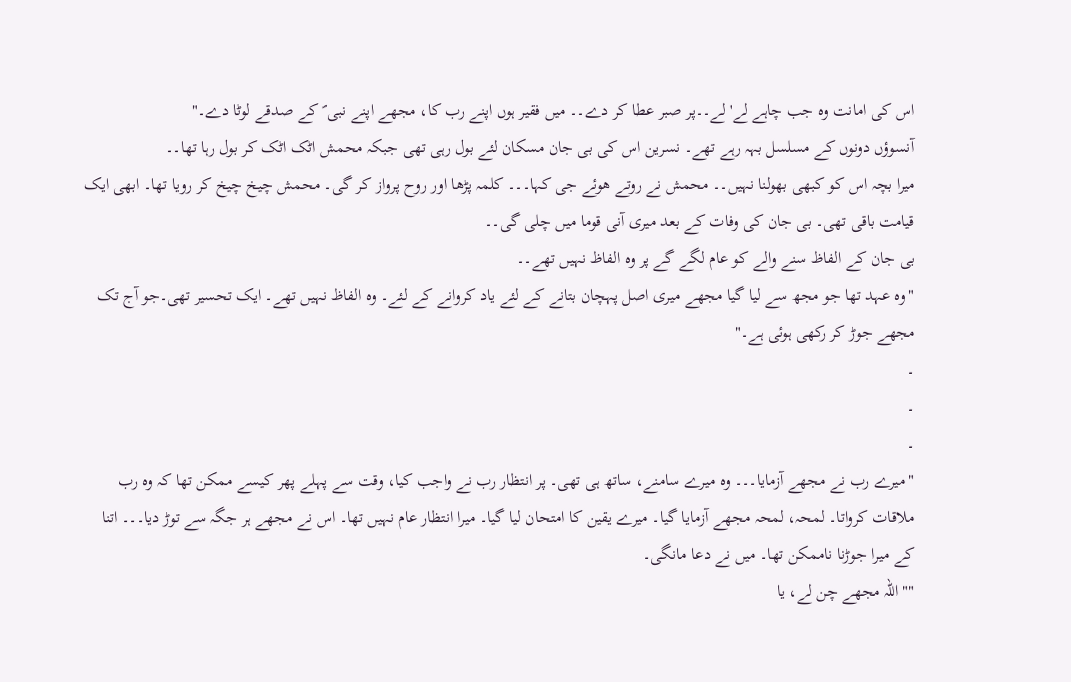اس کی امانت وه جب چاہے لے' لے۔۔پر صبر عطا کر دے۔۔ میں فقیر ہوں اپنے رب کا، مجھے اپنے نبی ؐ کے صدقے لوٹا دے۔"
آنسوؤں دونوں کے مسلسل بہہ رہے تھے۔ نسرین اس کی بی جان مسکان لئے بول رہی تھی جبکہ محمش اٹک اٹک کر بول رہا تھا۔۔
میرا بچہ اس کو کبھی بھولنا نہیں۔۔ محمش نے روتے ھوئے جی کہا۔۔۔ کلمہ پڑھا اور روح پرواز کر گی۔ محمش چیخ چیخ کر رویا تھا۔ ابھی ایک قیامت باقی تھی۔ بی جان کی وفات کے بعد میری آنی قوما میں چلی گی۔۔
بی جان کے الفاظ سنے والے کو عام لگے گے پر وہ الفاظ نہیں تھے۔۔
"وہ عہد تھا جو مجھ سے لیا گیا مجھے میری اصل پہچان بتانے کے لئے یاد کروانے کے لئے۔ وه الفاظ نہیں تھے۔ ایک تحسیر تھی۔جو آج تک مجھے جوڑ کر رکھی ہوئی ہے۔"
۔
۔
۔
"میرے رب نے مجھے آزمایا۔۔۔ وه میرے سامنے، ساتھ ہی تھی۔ پر انتظار رب نے واجب کیا، وقت سے پہلے پھر کیسے ممکن تھا کہ وه رب ملاقات کرواتا۔ لمحہ، لمحہ مجھے آزمایا گیا۔ میرے یقین کا امتحان لیا گیا۔ میرا انتظار عام نہیں تھا۔ اس نے مجھے ہر جگہ سے توڑ دیا۔۔۔ اتنا کے میرا جوڑنا ناممکن تھا۔ میں نے دعا مانگی۔
""اللہ مجھے چن لے، یا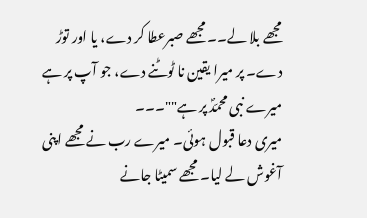مجھے بلا لے۔۔ مجھے صبرعطا کر دے، یا اور توڑ دے۔ پر میرا یقین نا ٹوٹنے دے، جو آپ پر ہے میرے نبی محمّدؐ پر ہے""۔۔۔
میری دعا قبول ہوئی۔ میرے رب نے مجھے اپنی آغوش لے لیا۔ مجھے سمیٹا جانے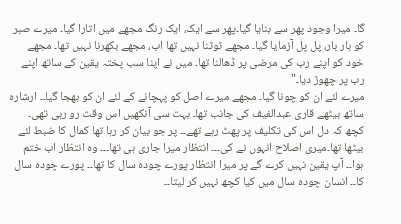گا۔ میرا وجود پھر سے بنایا گیا۔پھر سے ایک، ایک رنگ مجھے میں اتارا گیا۔ میرے صبر کو بار بار، پل پل آزمایا گیا۔ مجھے ٹوٹنا نہیں تھا اب، مجھے بکھرنا نہیں تھا۔ مجھے خود کو اپنے رب کی مرضی پر ڈھالنا تھا۔ میں نے اپنا سب پختہ یقین کے ساتھ اپنے رب پر چھوڑ دیا۔"
میرے لئے ان کو چونا گیا۔ مجھے میرے اصل کو پہچانے کے لئے ان کو بھجا گیا۔۔ ارشارہ ساتھ بیٹھے قاری عبدالفیف کی جانب تھا۔ بہت سی آنکھیں اس وقت رو رہی تھی۔ کچھ کہ دل اس کی تکلیف پر پھٹ رہے تھے۔۔ پر جو بیان کر رہا تھا کمال کا ضبط لئے بیٹھا تھا۔میری اصلاح انہوں نے کی۔۔۔ انتظار میرا جاری ہی تھا۔۔۔ وه انتظار اب ختم ہوا۔۔ آپ یقین نہیں کرے گے پر میرا انتظار پورے چودہ سال کا تھا۔۔ پورے چودہ سال کا۔۔ انسان چودہ سال میں کیا کچھ نہیں کر لیتا۔۔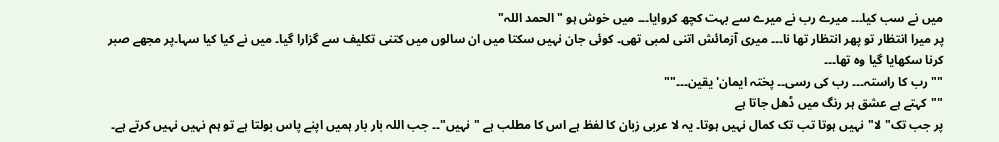میں نے سب کیا۔۔۔ میرے رب نے میرے سے بہت کچھ کروایا۔۔۔ میں خوش ہو "الحمد اللہ"
پر میرا انتظار تو پھر انتظار تھا نا۔۔۔ میری آزمائش اتنی لمبی تھی۔ کوئی جان نہیں سکتا میں ان سالوں میں کتنی تکلیف سے گزارا گیا۔ میں نے کیا کیا سہا۔پر مجھے صبر کرنا سکھایا گیا وه تھا۔۔۔
"" رب کا راستہ۔۔۔ رب کی رسی۔۔ پختہ ایمان' یقین۔۔۔""
""کہتے ہے عشق ہر رنگ میں ڈھل جاتا ہے
پر جب تک" لا"نہیں ہوتا تب تک کمال نہیں ہوتا۔ یہ لا عربی زبان کا لفظ ہے اس کا مطلب ہے "نہیں"۔۔ جب اللہ بار بار ہمیں اپنے پاس بولتا ہے تو ہم نہیں نہیں کرتے ہے۔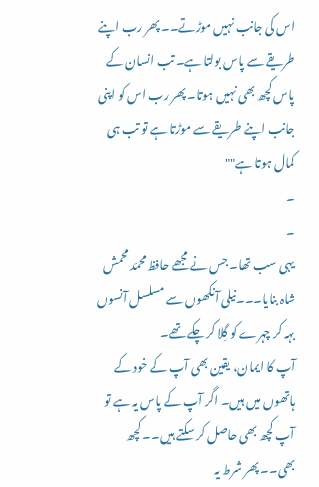اس کی جانب نہیں موڑتے۔۔ پھر رب اپنے طریقے سے پاس بولتا ہے۔ تب انسان کے پاس کچھ بھی نہیں ہوتا۔ پھر رب اس کو اپنی جانب اپنے طریقے سے موڑتا ہے تو تب ہی کمال ہوتا ہے""
۔
۔
یہی سب تھا۔ جس نے مجھے حافظ محمّد محمش شاہ بنایا۔۔۔نیلی آنکھوں سے مسلسل آنسوں بہہ کر چہرے کو گِلا کر چکے تھے۔
آپ کا ایمان، یقین بھی آپ کے خود کے ہاتھوں میں ہیں۔ اگر آپ کے پاس یہ ہے تو آپ کچھ بھی حاصل کر سکتے ہیں۔۔ کچھ بھی۔۔ پھر شرط یہ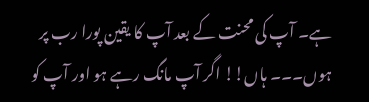ہے۔ آپ کی محنت کے بعد آپ کا یقین پورا رب پر ہوں۔۔۔ ہاں!! اگر آپ مانگ رہے ہو اور آپ کو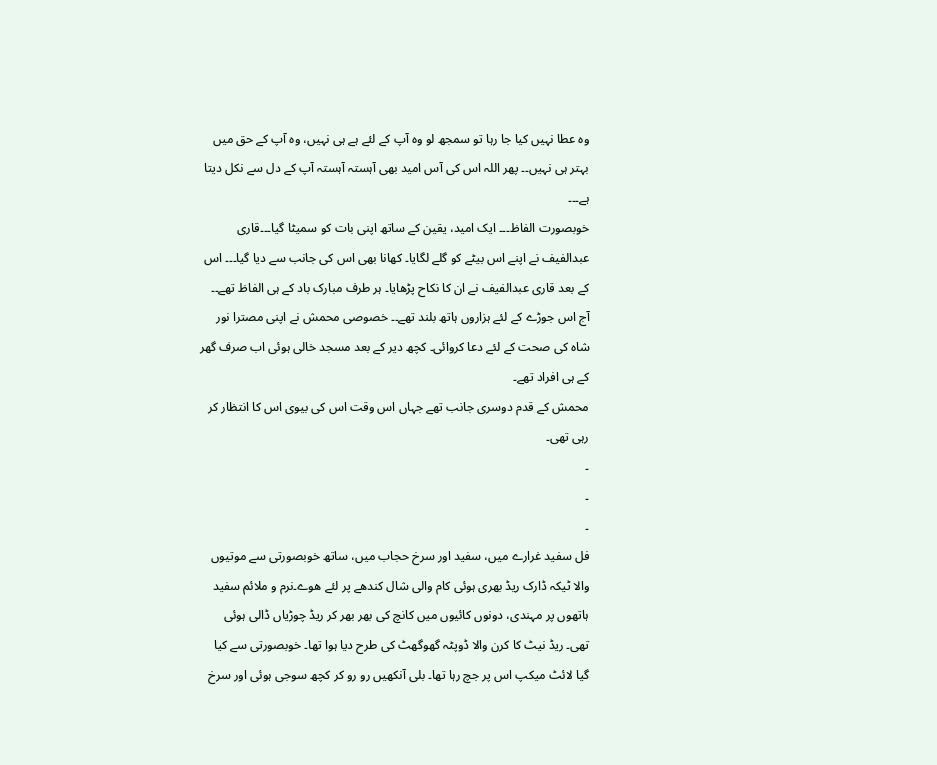وه عطا نہیں کیا جا رہا تو سمجھ لو وه آپ کے لئے ہے ہی نہیں، وه آپ کے حق میں بہتر ہی نہیں۔۔ پھر اللہ اس کی آس امید بھی آہستہ آہستہ آپ کے دل سے نکل دیتا ہے۔۔۔
خوبصورت الفاظ۔۔۔ ایک امید، یقین کے ساتھ اپنی بات کو سمیٹا گیا۔۔۔قاری عبدالفیف نے اپنے اس بیٹے کو گلے لگایا۔ کھانا بھی اس کی جانب سے دیا گیا۔۔۔ اس کے بعد قاری عبدالفیف نے ان کا نکاح پڑھایا۔ ہر طرف مبارک باد کے ہی الفاظ تھے۔۔ آج اس جوڑے کے لئے ہزاروں ہاتھ بلند تھے۔۔ خصوصی محمش نے اپنی مصترا نور شاہ کی صحت کے لئے دعا کروائی۔ کچھ دیر کے بعد مسجد خالی ہوئی اب صرف گھر کے ہی افراد تھے۔
محمش کے قدم دوسری جانب تھے جہاں اس وقت اس کی بیوی اس کا انتظار کر رہی تھی۔
۔
۔
۔
فل سفید غرارے میں، سفید اور سرخ حجاب میں، ساتھ خوبصورتی سے موتیوں والا ٹیکہ ڈارک ریڈ بھری ہوئی کام والی شال کندھے پر لئے ھوے۔نرم و ملائم سفید ہاتھوں پر مہندی، دونوں کائیوں میں کانچ کی بھر بھر کر ریڈ چوڑیاں ڈالی ہوئی تھی۔ ریڈ نیٹ کا کرن والا ڈوپٹہ گھوگھٹ کی طرح دیا ہوا تھا۔ خوبصورتی سے کیا گیا لائٹ میکپ اس پر جچ رہا تھا۔ بلی آنکھیں رو رو کر کچھ سوجی ہوئی اور سرخ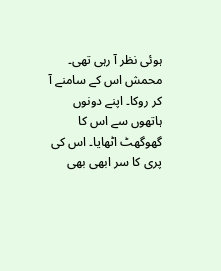ہوئی نظر آ رہی تھی۔
محمش اس کے سامنے آ کر روکا۔ اپنے دونوں ہاتھوں سے اس کا گھوگھٹ اٹھایا۔ اس کی پری کا سر ابھی بھی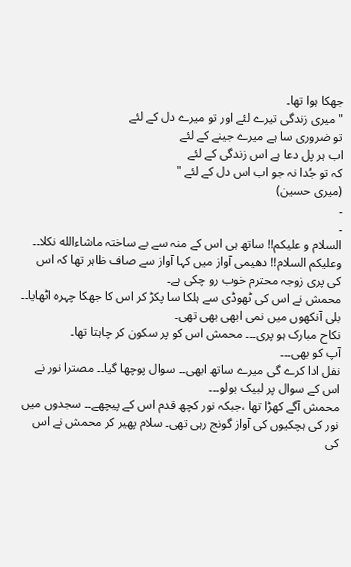جھکا ہوا تھا۔
"میری زندگی تیرے لئے اور تو میرے دل کے لئے
تو ضروری سا ہے میرے جینے کے لئے
اب ہر پل دعا ہے اس زندگی کے لئے
کہ تو جُدا نہ جو اب اس دل کے لئے "
(میری حسین)
۔
۔
السلام و علیکم!! ساتھ ہی اس کے منہ سے بے ساختہ ماشاءالله نکلا۔۔
وعلیکم السلام!! دھیمی آواز میں کہا آواز سے صاف ظاہر تھا کہ اس کی پری زوجہ محترم خوب رو چکی ہے۔
محمش نے اس کی ٹھوڈی سے ہلکا سا پکڑ کر اس کا جھکا چہرہ اٹھایا۔۔ بلی آنکھوں میں نمی ابھی بھی تھی۔
نکاح مبارک ہو پری۔۔۔ محمش اس کو پر سکون کر چاہتا تھا۔
آپ کو بھی۔۔۔
نفل ادا کرے گی میرے ساتھ ابھی۔۔ سوال پوچھا گیا۔۔ مصترا نور نے اس کے سوال پر لبیک بولو۔۔۔
محمش آگے کھڑا تھا ،جبکہ نور کچھ قدم اس کے پیچھے۔۔ سجدوں میں نور کی ہچکیوں کی آواز گونج رہی تھی۔ سلام پھیر کر محمش نے اس کی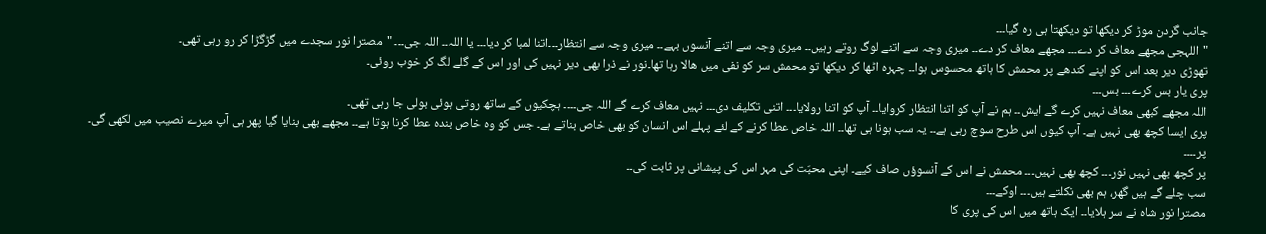جانب گردن موڑ کر دیکھا تو دیکھتا ہی رہ گیا۔۔۔
"اللہجی مجھے معاف کر دے۔۔۔ مجھے معاف کر دے۔۔ میری وجہ سے اتنے لوگ روتے رہیں۔۔ میری وجہ سے اتنے آنسوں بہے۔۔ میری وجہ سے انتظار۔۔۔اتنا لمبا کر دیا۔۔۔ یا اللہ۔۔ اللہ جی۔۔۔ "مصترا نور سجدے میں گڑگڑا کر رو رہی تھی۔
تھوڑی دیر بعد اس کو اپنے کندھے پر محمش کا ہاتھ محسوس ہوا۔۔ چہرہ اٹھا کر دیکھا تو محمش سر کو نفی میں هالا رہا تھا۔نور نے ذرا بھی دیر نہیں کی اور اس کے گلے لگ کر خوب روئی۔
پری یار بس کرے۔۔۔ بس۔۔۔
اللہ مجھے کبھی معاف نہیں کرے گے ایش۔۔ ہم نے آپ کو اتنا انتظار کروایا۔۔ آپ کو اتنا رولایا۔۔۔ اتنی تکلیف دی۔۔۔ نہیں معاف کرے گے اللہ جی۔۔۔۔ ہچکیوں کے ساتھ روتی ہوئی بولی جا رہی تھی۔
پری ایسا کچھ بھی نہیں ہے۔ آپ کیوں اس طرح سوچ رہی ہے۔۔ یہ سب ہونا ہی تھا۔۔ اللہ خاص عطا کرنے کے لئے پہلے اس انسان کو بھی خاص بناتے ہے۔ جس کو وه خاص بندہ عطا کرنا ہوتا ہے۔۔ مجھے بھی بنایا گیا پھر ہی آپ میرے نصیب میں لکھی گی۔
پر۔۔۔۔
پر کچھ بھی نہیں نور۔۔۔ کچھ بھی نہیں۔۔۔ محمش نے اس کے آنسوؤں صاف کیے۔ اپنی محبّت کی مہر اس کی پیشانی پر ثابت کی۔۔
سب چلے گے ہیں گھر، ہم بھی نکلتے ہیں۔۔۔ اوکے۔۔۔
مصترا نور شاہ نے سر ہلایا۔۔ ایک ہاتھ میں اس کی پری کا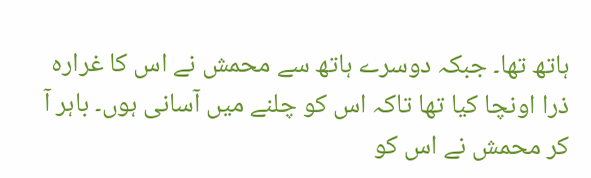ہاتھ تھا۔ جبکہ دوسرے ہاتھ سے محمش نے اس کا غرارہ ذرا اونچا کیا تھا تاکہ اس کو چلنے میں آسانی ہوں۔ باہر آ کر محمش نے اس کو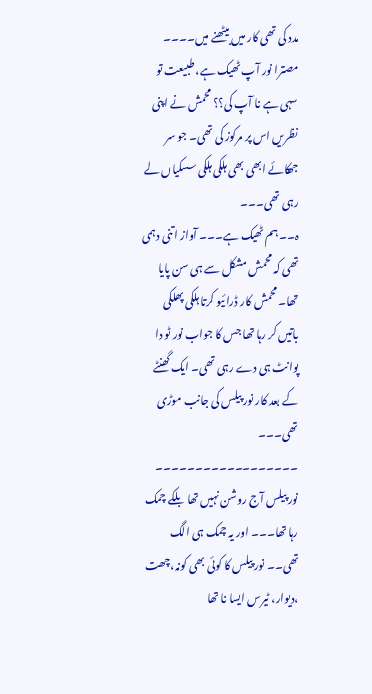مدد کی تھی کار میں بیٹھنے میں۔۔۔۔
مصترا نور آپ ٹھیک ہے، طبیعت تو سہی ہے نا آپ کی؟؟ محمش نے اپنی نظریں اس پر مرکوز کی تھی۔ جو سر جھکائے ابھی بھی ہلکی ہلکی سسکیاں لے رہی تھی۔۔۔
ہ۔۔ ہم ٹھیک ہے۔۔۔ آواز اتنی دہمی تھی کہ محمش مشکل سے ہی سن پایا تھا۔ محمش کار ڈرائیو کرتا ہلکی پھلکی باتیں کر رہا تھا جس کا جواب نور ٹو دا پوانٹ ہی دے رہی تھی۔ ایک گھنٹے کے بعد کار نور پیلس کی جانب موڑی تھی۔۔۔
۔۔۔۔۔۔۔۔۔۔۔۔۔۔۔۔۔۔
نور پیلس آج روشن نہیں تھا بلکے چمک رہا تھا۔۔۔ اور یہ چمک ہی الگ تھی۔۔ نور پیلس کا کوئی بھی کونہ،چھت ،دیوار، ٹیرس ایسا نا تھا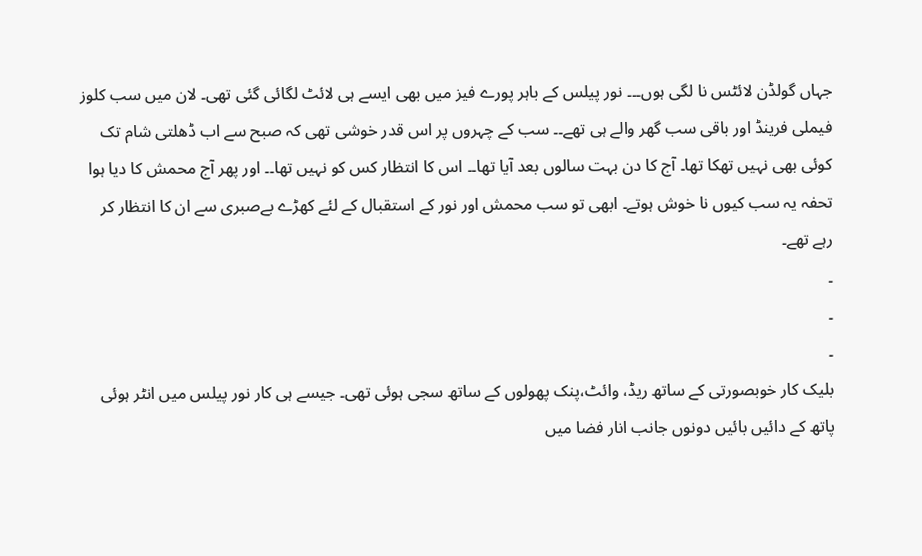جہاں گولڈن لائٹس نا لگی ہوں۔۔۔ نور پیلس کے باہر پورے فیز میں بھی ایسے ہی لائٹ لگائی گئی تھی۔ لان میں سب کلوز فیملی فرینڈ اور باقی سب گھر والے ہی تھے۔۔ سب کے چہروں پر اس قدر خوشی تھی کہ صبح سے اب ڈھلتی شام تک کوئی بھی نہیں تھکا تھا۔ آج کا دن بہت سالوں بعد آیا تھا۔۔ اس کا انتظار کس کو نہیں تھا۔۔ اور پھر آج محمش کا دیا ہوا تحفہ یہ سب کیوں نا خوش ہوتے۔ ابھی تو سب محمش اور نور کے استقبال کے لئے کھڑے بےصبری سے ان کا انتظار کر رہے تھے۔
۔
۔
۔
بلیک کار خوبصورتی کے ساتھ ریڈ، وائٹ،پنک پھولوں کے ساتھ سجی ہوئی تھی۔ جیسے ہی کار نور پیلس میں انٹر ہوئی پاتھ کے دائیں بائیں دونوں جانب انار فضا میں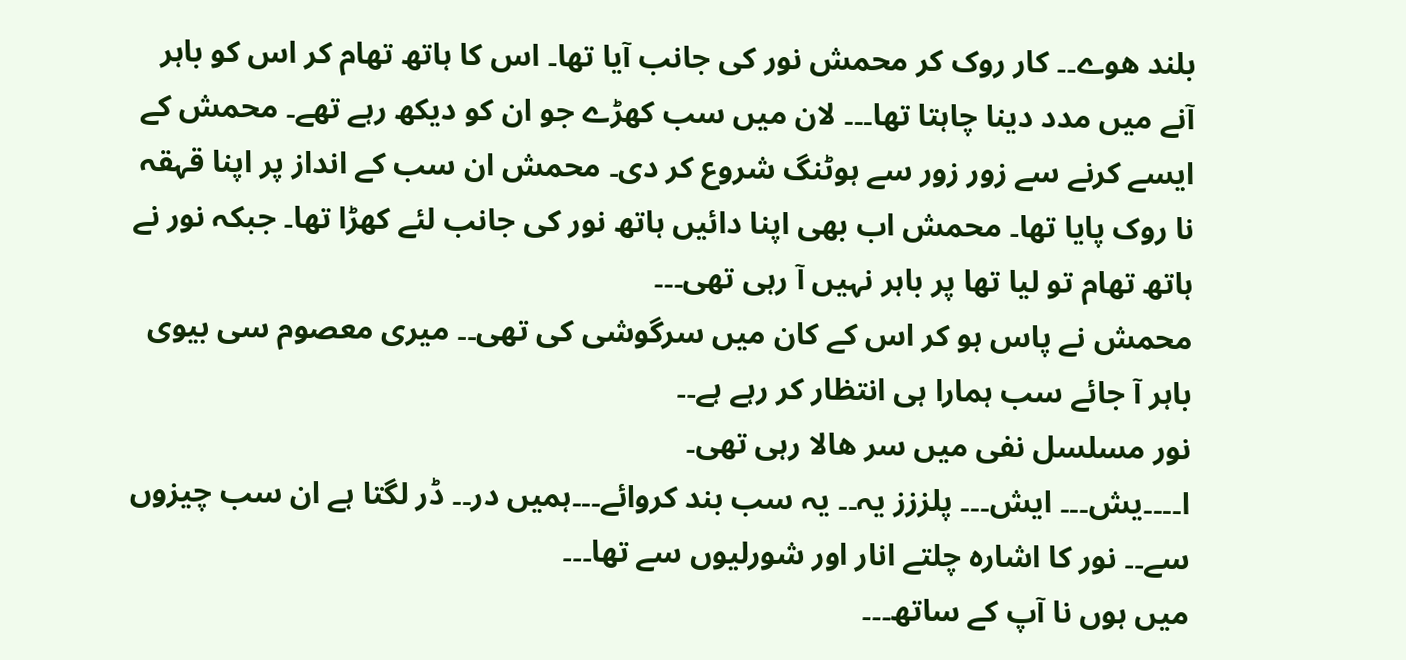بلند ھوے۔۔ کار روک کر محمش نور کی جانب آیا تھا۔ اس کا ہاتھ تھام کر اس کو باہر آنے میں مدد دینا چاہتا تھا۔۔۔ لان میں سب کھڑے جو ان کو دیکھ رہے تھے۔ محمش کے ایسے کرنے سے زور زور سے ہوٹنگ شروع کر دی۔ محمش ان سب کے انداز پر اپنا قہقہ نا روک پایا تھا۔ محمش اب بھی اپنا دائیں ہاتھ نور کی جانب لئے کھڑا تھا۔ جبکہ نور نے ہاتھ تھام تو لیا تھا پر باہر نہیں آ رہی تھی۔۔۔
محمش نے پاس ہو کر اس کے کان میں سرگوشی کی تھی۔۔ میری معصوم سی بیوی باہر آ جائے سب ہمارا ہی انتظار کر رہے ہے۔۔
نور مسلسل نفی میں سر هالا رہی تھی۔
ا۔۔۔۔یش۔۔۔ ایش۔۔۔ پلززز یہ۔۔ یہ سب بند کروائے۔۔۔ہمیں در۔۔ ڈر لگتا ہے ان سب چیزوں سے۔۔ نور کا اشارہ چلتے انار اور شورلیوں سے تھا۔۔۔
میں ہوں نا آپ کے ساتھ۔۔۔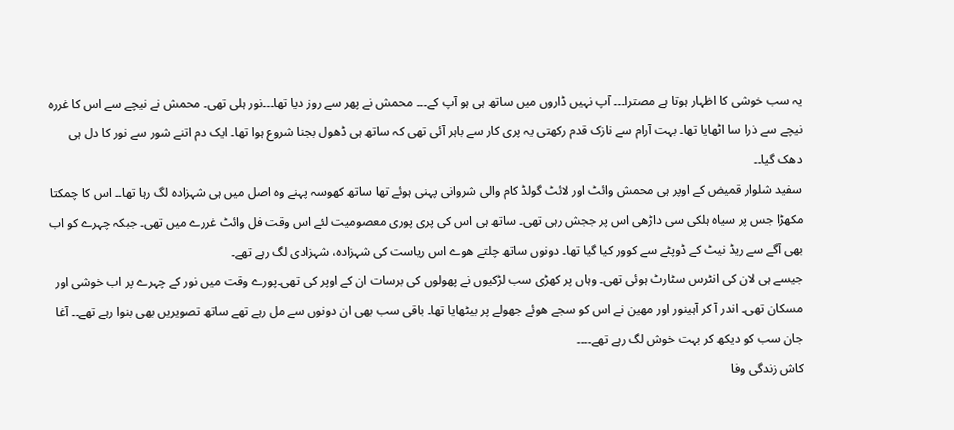یہ سب خوشی کا اظہار ہوتا ہے مصترا۔۔۔ آپ نہیں ڈاروں میں ساتھ ہی ہو آپ کے۔۔۔ محمش نے پھر سے روز دیا تھا۔۔۔نور ہلی تھی۔ محمش نے نیچے سے اس کا غررہ نیچے سے ذرا سا اٹھایا تھا۔ بہت آرام سے نازک قدم رکھتی یہ پری کار سے باہر آئی تھی کہ ساتھ ہی ڈھول بجنا شروع ہوا تھا۔ ایک دم اتنے شور سے نور کا دل ہی دھک گیا۔۔
سفید شلوار قمیض کے اوپر ہی محمش وائٹ اور لائٹ گولڈ کام والی شروانی پہنی ہوئے تھا ساتھ کھوسہ پہنے وه اصل میں ہی شہزادہ لگ رہا تھا۔۔ اس کا چمکتا مکھڑا جس پر سیاہ ہلکی سی داڑھی اس پر ججش رہی تھی۔ ساتھ ہی اس کی پری پوری معصومیت لئے اس وقت فل وائٹ غررے میں تھی۔ جبکہ چہرے کو اب بھی آگے سے ریڈ نیٹ کے ڈوپٹے سے کوور کیا گیا تھا۔ دونوں ساتھ چلتے ھوے اس ریاست کی شہزادہ، شہزادی لگ رہے تھے۔
جیسے ہی لان کی انٹرس سٹارٹ ہوئی تھی۔ وہاں پر کھڑی سب لڑکیوں نے پھولوں کی برسات ان کے اوپر کی تھی۔پورے وقت میں نور کے چہرے پر اب خوشی اور مسکان تھی۔ اندر آ کر آہینور اور مھین نے اس کو سجے ھوئے جھولے پر بیٹھایا تھا۔ باقی سب بھی ان دونوں سے مل رہے تھے ساتھ تصویریں بھی بنوا رہے تھے۔۔ آغا جان سب کو دیکھ کر بہت خوش لگ رہے تھے۔۔۔۔
کاش زندگی وفا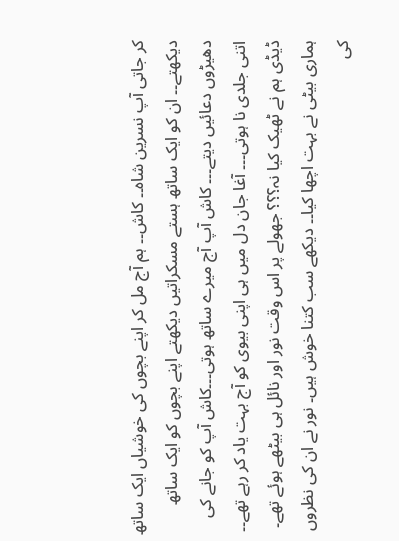کر جاتی آپ نسرین شاہ۔۔ کاش۔۔ ہم آج مل کر اپنے بچوں کی خوشیاں ایک ساتھ دیکھتے۔۔ ان کو ایک ساتھ ہستے مسکراتیں دیکھتے اپنے بچوں کو ایک ساتھ دھیڑوں دعائیں دیتے۔۔۔ کاش آپ آج میرے ساتھ ہوتی۔۔۔کاش آپ کو جانے کی اتنی جلدی نا ہوتی۔۔۔ آغا جان دل میں ہی اپنی بیوی کو آج بہت یاد کر رہے تھے۔۔
ڈیڈی ہم نے ٹھیک کیا نہ؟؟؟ جھولے پر اس وقت نور اور نائل ہی بیٹھے ہوئے تھے۔
ہماری بیٹی نے بہت اچھا کیا۔۔ دیکھے سب کتنا خوش ہیں۔ نور نے ان کی نظروں کی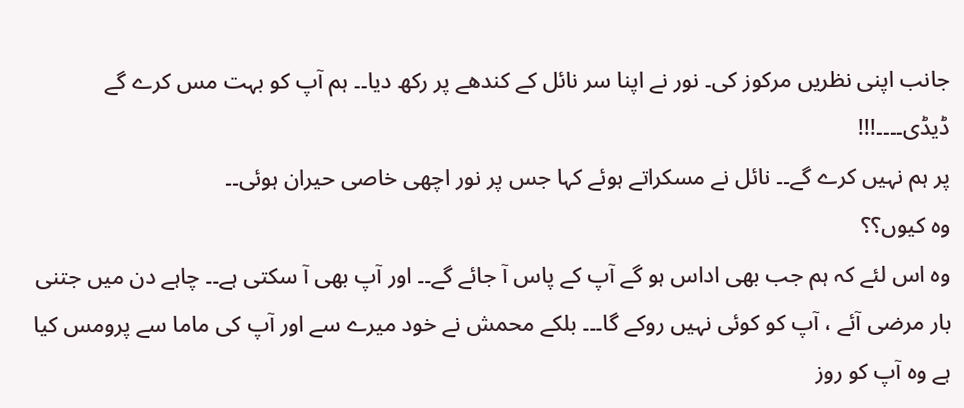جانب اپنی نظریں مرکوز کی۔ نور نے اپنا سر نائل کے کندھے پر رکھ دیا۔۔ ہم آپ کو بہت مس کرے گے ڈیڈی۔۔۔۔!!!
پر ہم نہیں کرے گے۔۔ نائل نے مسکراتے ہوئے کہا جس پر نور اچھی خاصی حیران ہوئی۔۔
وہ کیوں؟؟
وه اس لئے کہ ہم جب بھی اداس ہو گے آپ کے پاس آ جائے گے۔۔ اور آپ بھی آ سکتی ہے۔۔ چاہے دن میں جتنی بار مرضی آئے ، آپ کو کوئی نہیں روکے گا۔۔۔ بلکے محمش نے خود میرے سے اور آپ کی ماما سے پرومس کیا ہے وہ آپ کو روز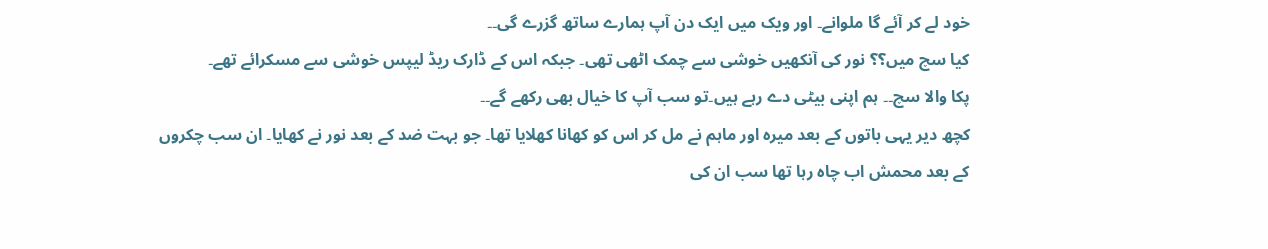خود لے کر آئے گا ملوانے۔ اور ویک میں ایک دن آپ ہمارے ساتھ گزرے گی۔۔
کیا سچ میں؟؟ نور کی آنکھیں خوشی سے چمک اٹھی تھی۔ جبکہ اس کے ڈارک ریڈ لیپس خوشی سے مسکرائے تھے۔
پکا والا سچ۔۔ ہم اپنی بیٹی دے رہے ہیں۔تو سب آپ کا خیال بھی رکھے گے۔۔
کچھ دیر یہی باتوں کے بعد میره اور ماہم نے مل کر اس کو کھانا کھلایا تھا۔ جو بہت ضد کے بعد نور نے کھایا۔ ان سب چکروں کے بعد محمش اب چاہ رہا تھا سب ان کی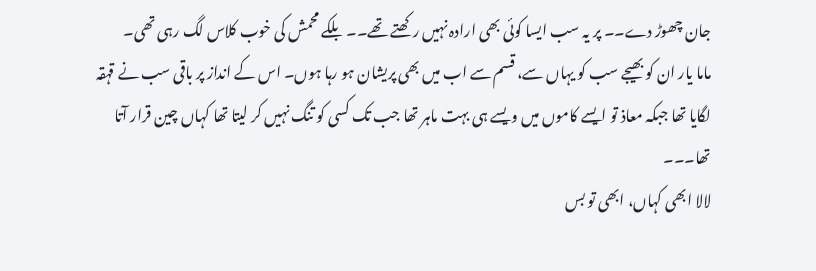جان چھوڑ دے۔۔ پر یہ سب ایسا کوئی بھی ارادہ نہیں رکھتے تھے۔۔ بلکے محمش کی خوب کلاس لگ رہی تھی۔
ماما یار ان کو بھیجے سب کو یہاں سے، قسم سے اب میں بھی پریشان ہو رہا ہوں۔ اس کے انداز پر باقی سب نے قہقہ لگایا تھا جبکہ معاذ تو ایسے کاموں میں ویسے ہی بہت ماہر تھا جب تک کسی کو تنگ نہیں کر لیتا تھا کہاں چین قرار آتا تھا۔۔۔
لالا ابھی کہاں، ابھی تو بس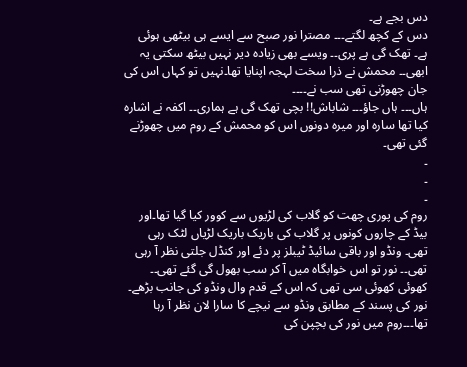دس بجے ہے۔
دس کے کچھ لگتے۔۔۔ مصترا نور صبح سے ایسے ہی بیٹھی ہوئی ہے۔ تھک گی ہے پری۔۔ ویسے بھی زیادہ دیر نہیں بیٹھ سکتی یہ ابھی۔۔ محمش نے ذرا سخت لہجہ اپنایا تھا۔نہیں تو کہاں اس کی جان چھوڑنی تھی سب نے۔۔۔۔
ہاں۔۔۔ ہاں جاؤ۔۔۔ شاباش!! بچی تھک گی ہے ہماری۔۔ اکفہ نے اشارہ کیا تھا سارہ اور میره دونوں اس کو محمش کے روم میں چھوڑنے گئی تھی۔
۔
۔
۔
روم کی پوری چھت کو گلاب کی لڑیوں سے کوور کیا گیا تھا۔اور بیڈ کے چاروں کونوں پر گلاب کی باریک باریک لڑیاں لٹک رہی تھی۔ ونڈو اور باقی سائیڈ ٹیبلز پر دئے اور کنڈل جلتی نظر آ رہی تھی۔۔ نور تو اس خوابگاہ میں آ کر سب بھول گی گئے تھی۔۔ کھوئی کھوئی سی تھی کہ اس کے قدم وال ونڈو کی جانب بڑھے۔ نور کی پسند کے مطابق ونڈو سے نیچے کا سارا لان نظر آ رہا تھا۔۔۔روم میں نور کی بچپن کی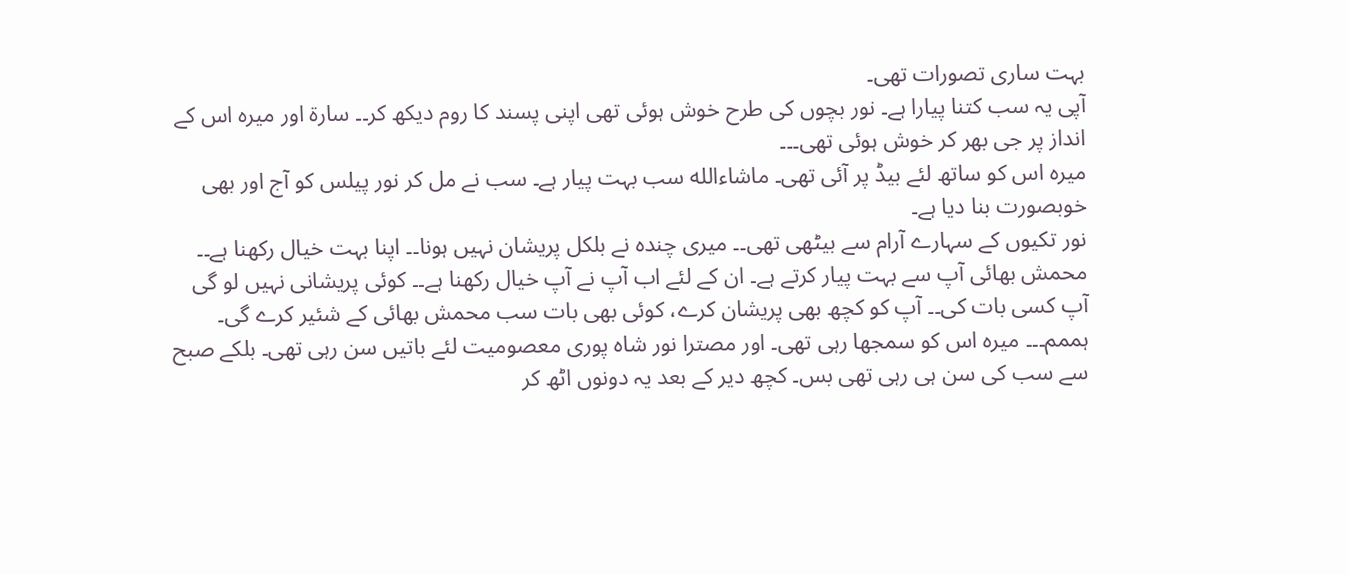بہت ساری تصورات تھی۔
آپی یہ سب کتنا پیارا ہے۔ نور بچوں کی طرح خوش ہوئی تھی اپنی پسند کا روم دیکھ کر۔۔ سارة اور میره اس کے انداز پر جی بھر کر خوش ہوئی تھی۔۔۔
میره اس کو ساتھ لئے بیڈ پر آئی تھی۔ ماشاءالله سب بہت پیار ہے۔ سب نے مل کر نور پیلس کو آج اور بھی خوبصورت بنا دیا ہے۔
نور تکیوں کے سہارے آرام سے بیٹھی تھی۔۔ میری چندہ نے بلکل پریشان نہیں ہونا۔۔ اپنا بہت خیال رکھنا ہے۔۔ محمش بھائی آپ سے بہت پیار کرتے ہے۔ ان کے لئے اب آپ نے آپ خیال رکھنا ہے۔۔ کوئی پریشانی نہیں لو گی آپ کسی بات کی۔۔ آپ کو کچھ بھی پریشان کرے، کوئی بھی بات سب محمش بھائی کے شئیر کرے گی۔ ہممم۔۔۔ میره اس کو سمجھا رہی تھی۔ اور مصترا نور شاہ پوری معصومیت لئے باتیں سن رہی تھی۔ بلکے صبح سے سب کی سن ہی رہی تھی بس۔ کچھ دیر کے بعد یہ دونوں اٹھ کر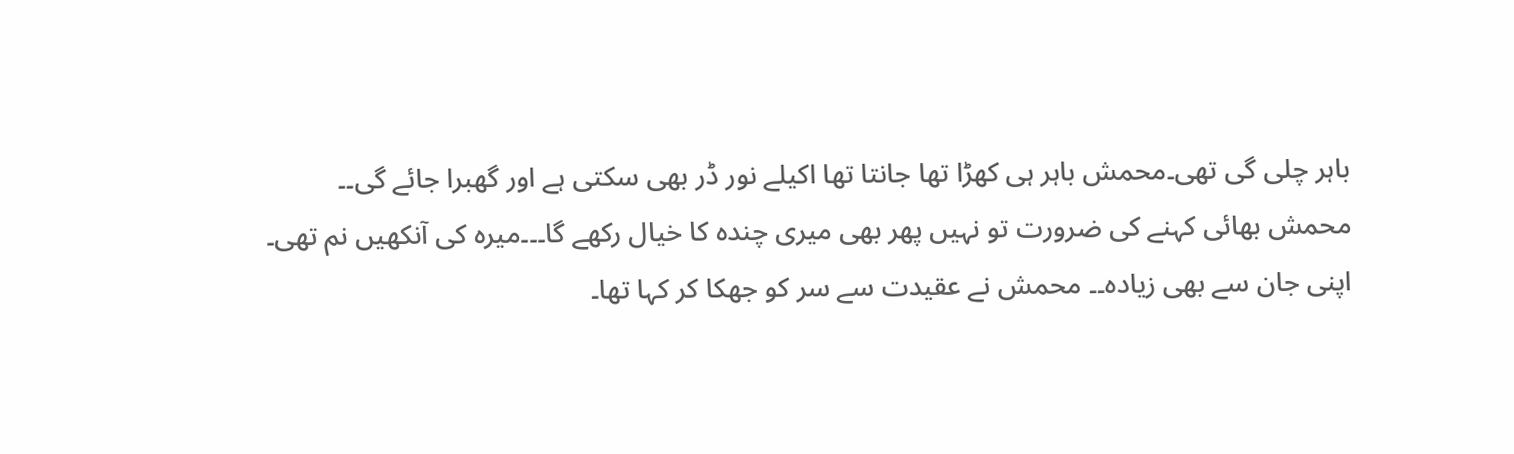باہر چلی گی تھی۔محمش باہر ہی کھڑا تھا جانتا تھا اکیلے نور ڈر بھی سکتی ہے اور گھبرا جائے گی۔۔
محمش بھائی کہنے کی ضرورت تو نہیں پھر بھی میری چندہ کا خیال رکھے گا۔۔۔میره کی آنکھیں نم تھی۔
اپنی جان سے بھی زیادہ۔۔ محمش نے عقیدت سے سر کو جھکا کر کہا تھا۔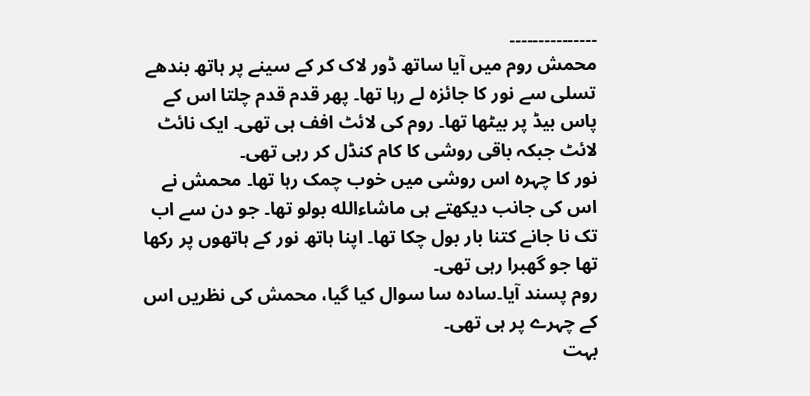۔۔۔۔۔۔۔۔۔۔۔۔۔۔۔
محمش روم میں آیا ساتھ ڈور لاک کر کے سینے پر ہاتھ بندھے تسلی سے نور کا جائزہ لے رہا تھا۔ پھر قدم قدم چلتا اس کے پاس بیڈ پر بیٹھا تھا۔ روم کی لائٹ افف ہی تھی۔ ایک نائٹ لائٹ جبکہ باقی روشی کا کام کنڈل کر رہی تھی۔
نور کا چہرہ اس روشی میں خوب چمک رہا تھا۔ محمش نے اس کی جانب دیکھتے ہی ماشاءالله بولو تھا۔ جو دن سے اب تک نا جانے کتنا بار بول چکا تھا۔ اپنا ہاتھ نور کے ہاتھوں پر رکھا تھا جو گھبرا رہی تھی۔
روم پسند آیا۔سادہ سا سوال کیا گیا، محمش کی نظریں اس کے چہرے پر ہی تھی۔
بہت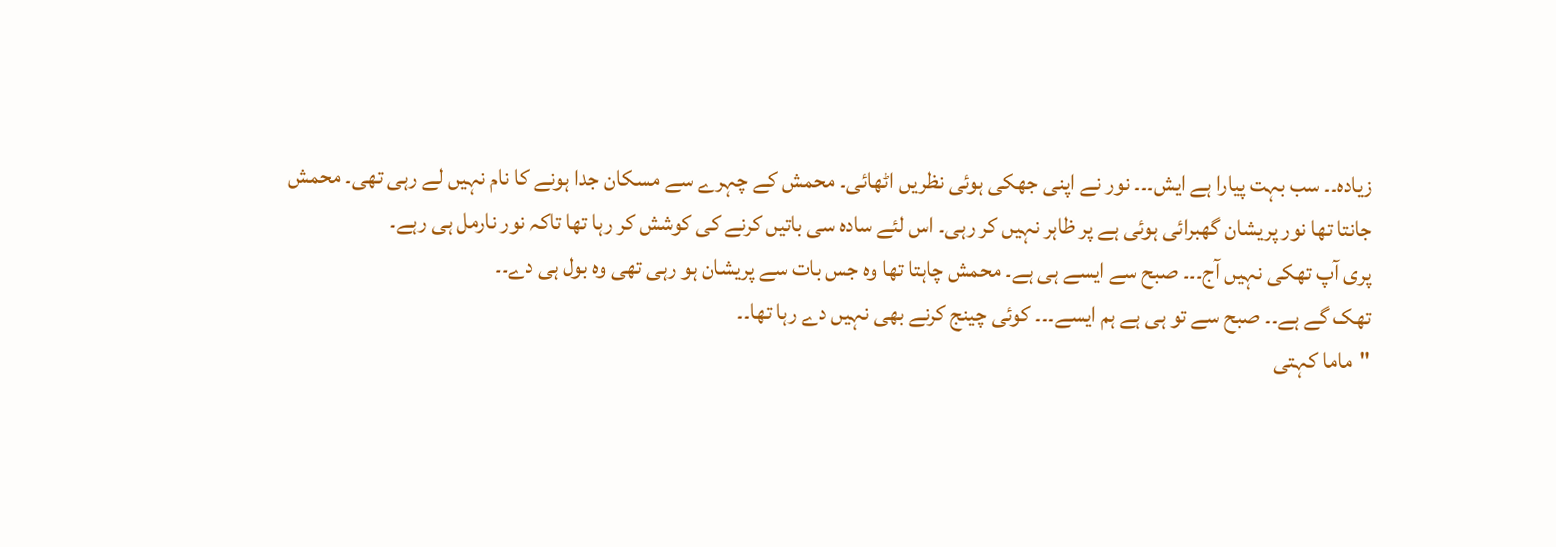زیادہ۔۔ سب بہت پیارا ہے ایش۔۔۔ نور نے اپنی جھکی ہوئی نظریں اٹھائی۔ محمش کے چہرے سے مسکان جدا ہونے کا نام نہیں لے رہی تھی۔ محمش جانتا تھا نور پریشان گھبرائی ہوئی ہے پر ظاہر نہیں کر رہی۔ اس لئے سادہ سی باتیں کرنے کی کوشش کر رہا تھا تاکہ نور نارمل ہی رہے۔
پری آپ تھکی نہیں آج۔۔۔ صبح سے ایسے ہی ہے۔ محمش چاہتا تھا وه جس بات سے پریشان ہو رہی تھی وه بول ہی دے۔۔
تھک گے ہے۔۔ صبح سے تو ہی ہے ہم ایسے۔۔۔ کوئی چینج کرنے بھی نہیں دے رہا تھا۔۔
"ماما کہتی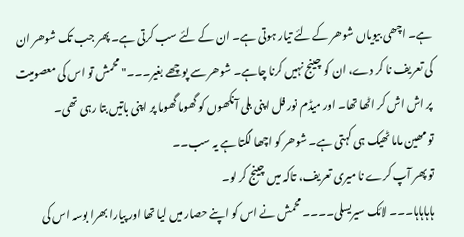ہے۔ اچھی بیویاں شوھر کے لئے تیار ہوتی ہے۔ ان کے لئے سب کرتی ہے۔ پھر جب تک شوھر ان کی تعریف نا کر دے، ان کو چینج نہیں کرنا چاہے۔ شوھر سے پوچھے بغیر۔۔۔" محمش تو اس کی معصومیت پر اش اش کر اٹھا تھا۔ اور میڈم نور فل اپنی بلی آنکھوں کو گھوما گھوما پر اپنی باتیں بتا رہی تھی۔
تو مھین ماما ٹھیک ہی کہتی ہے۔ شوھر کو اچھا لگتا ہے یہ سب۔۔
تو پھر آپ کرے نا میری تعریف، تاکہ میں چینج کر لو۔
ہاہاہاہا۔۔۔ لائک سیریسلی۔۔۔۔ محمش نے اس کو اپنے حصار میں لیا تھا اور پیارا بھرا بوسہ اس کی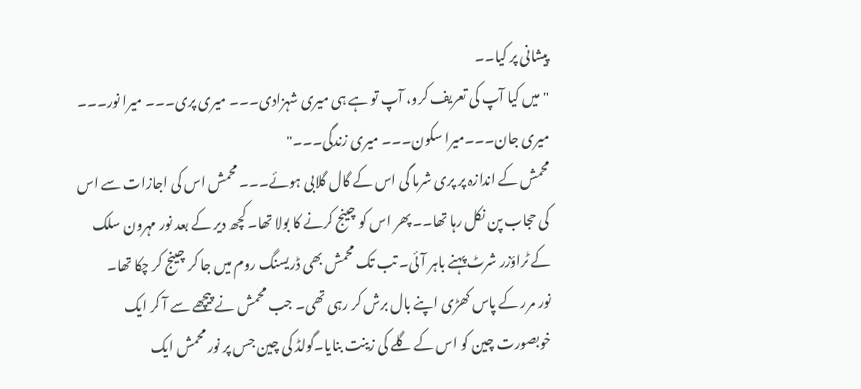پیشانی پر کیا۔۔
"میں کیا آپ کی تعریف کرو، آپ تو ہے ہی میری شہزادی۔۔۔ میری پری۔۔۔ میرا نور۔۔۔ میری جان۔۔۔میرا سکون۔۔۔ میری زندگی۔۔۔"
محمش کے اندازہ پر پری شرما گی اس کے گال گلابی ہوئے۔۔۔ محمش اس کی اجازات سے اس کی حجاب پن نکل رہا تھا۔۔ پھر اس کو چینج کرنے کا بولا تھا۔ کچھ دیر کے بعد نور مہرون سلک کے ٹراؤزر شرٹ پہنے باہر آئی۔ تب تک محمش بھی ڈریسنگ روم میں جا کر چینج کر چکا تھا۔
نور مرر کے پاس کھڑی اپنے بال برش کر رہی تھی۔ جب محمش نے پیچھے سے آ کر ایک خوبصورت چین کو اس کے گلے کی زینت بنایا۔گولڈ کی چین جس پر نور محمش ایک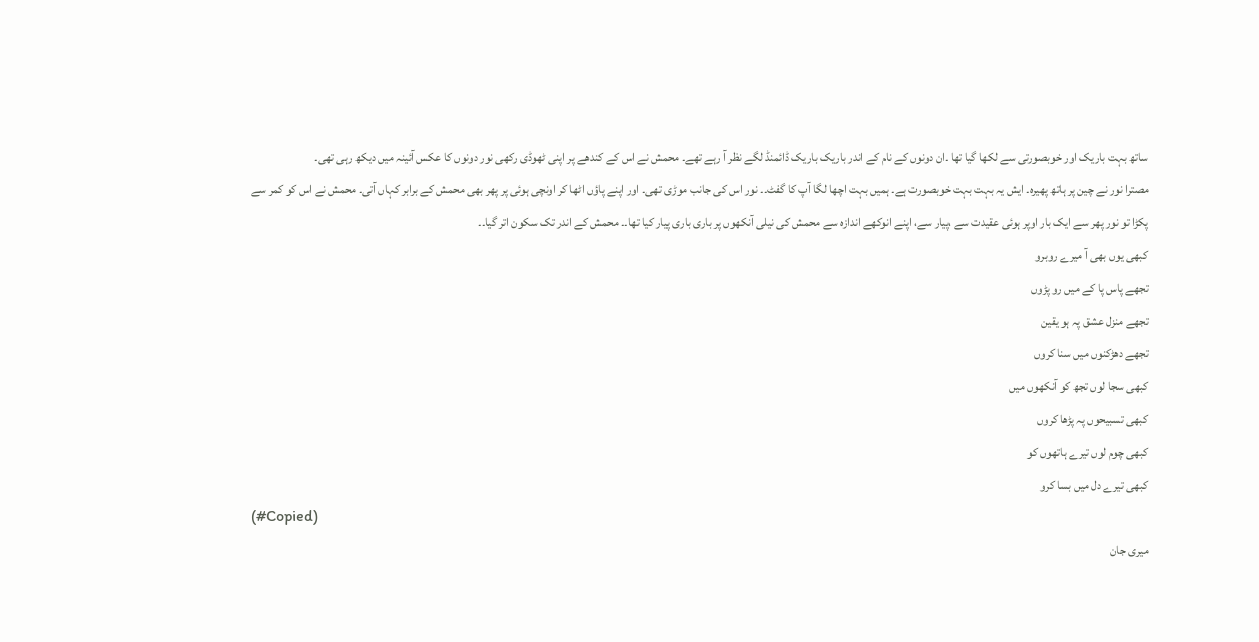ساتھ بہت باریک اور خوبصورتی سے لکھا گیا تھا ۔ان دونوں کے نام کے اندر باریک باریک ڈائمنڈ لگے نظر آ رہے تھے۔ محمش نے اس کے کندھے پر اپنی ٹھوڈی رکھی نور دونوں کا عکس آئینہ میں دیکھ رہی تھی۔
مصترا نور نے چین پر ہاتھ پھیرہ۔ ایش یہ بہت بہت خوبصورت ہے۔ ہمیں بہت اچھا لگا آپ کا گفٹ۔۔ نور اس کی جانب موڑی تھی۔ اور اپنے پاؤں اٹھا کر اونچی ہوئی پر پھر بھی محمش کے برابر کہاں آتی۔ محمش نے اس کو کمر سے پکڑا تو نور پھر سے ایک بار اوپر ہوئی عقیدت سے ،پیار سے، اپنے انوکھے اندازہ سے محمش کی نیلی آنکھوں پر باری باری پیار کیا تھا۔۔ محمش کے اندر تک سکون اتر گیا۔۔
کبھی یوں بھی آ میرے روبرو
تجھے پاس پا کے میں رو پڑوں
تجھے منزل عشق پہ ہو یقین
تجھے دھڑکنوں میں سنا کروں
کبھی سجا لوں تجھ کو آنکھوں میں
کبھی تسبیحوں پہ پڑھا کروں
کبھی چوم لوں تیرے ہاتھوں کو
کبھی تیرے دل میں بسا کرو
(#Copied)
میری جان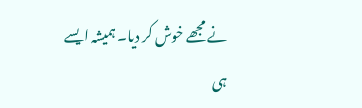نے مجھے خوش کر دیا۔ ہمیشہ ایسے ہی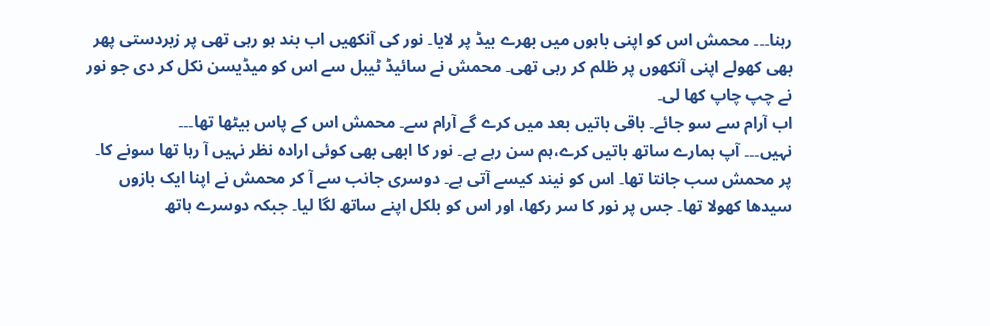رہنا۔۔۔ محمش اس کو اپنی باہوں میں بھرے بیڈ پر لایا۔ نور کی آنکھیں اب بند ہو رہی تھی پر زبردستی پھر بھی کھولے اپنی آنکھوں پر ظلم کر رہی تھی۔ محمش نے سائیڈ ٹیبل سے اس کو میڈیسن نکل کر دی جو نور نے چپ چاپ کھا لی۔
اب آرام سے سو جائے۔ باقی باتیں بعد میں کرے گے آرام سے۔ محمش اس کے پاس بیٹھا تھا۔۔۔
نہیں۔۔۔ آپ ہمارے ساتھ باتیں کرے،ہم سن رہے ہے۔ نور کا ابھی بھی کوئی ارادہ نظر نہیں آ رہا تھا سونے کا۔ پر محمش سب جانتا تھا۔ اس کو نیند کیسے آتی ہے۔ دوسری جانب سے آ کر محمش نے اپنا ایک بازوں سیدھا کھولا تھا۔ جس پر نور کا سر رکھا، اور اس کو بلکل اپنے ساتھ لگا لیا۔ جبکہ دوسرے ہاتھ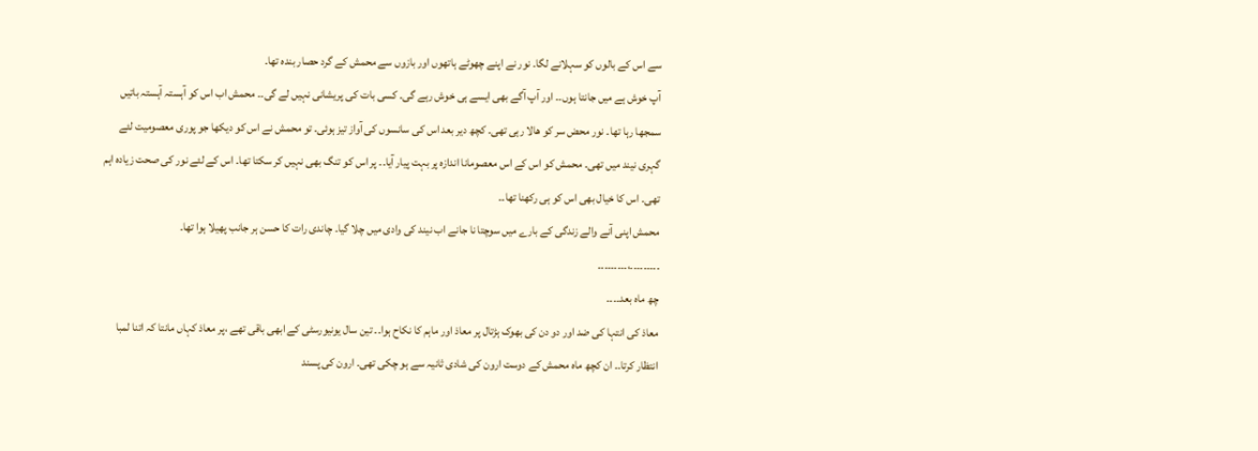سے اس کے بالوں کو سہلانے لگا۔ نور نے اپنے چھوٹے ہاتھوں اور بازوں سے محمش کے گرد حصار بندہ تھا۔
آپ خوش ہے میں جانتا ہوں۔۔ اور آپ آگے بھی ایسے ہی خوش رہے گی۔ کسی بات کی پریشانی نہیں لے گی۔۔ محمش اب اس کو آہستہ آہستہ باتیں سمجھا رہا تھا۔ نور محض سر کو هالا رہی تھی۔ کچھ دیر بعد اس کی سانسوں کی آواز تیز ہوئی۔ تو محمش نے اس کو دیکھا جو پوری معصومیت لئے گہری نیند میں تھی۔ محمش کو اس کے اس معصومانا اندازہ پر بہت پیار آیا۔۔ پر اس کو تنگ بھی نہیں کر سکتا تھا۔ اس کے لئے نور کی صحت زیادہ اہم تھی۔ اس کا خیال بھی اس کو ہی رکھنا تھا۔۔
محمش اپنی آنے والے زندگی کے بارے میں سوچتا نا جانے اب نیند کی وادی میں چلا گیا۔ چاندی رات کا حسن ہر جانب پھیلا ہوا تھا۔
۔۔۔۔۔۔۔۔۔،۔۔۔۔۔۔۔۔۔
چھ ماہ بعد۔۔۔۔
معاذ کی انتہا کی ضد اور دو دن کی بھوک ہڑتال پر معاذ اور ماہم کا نکاح ہوا۔۔ تین سال یونیورسٹی کے ابھی باقی تھے ،پر معاذ کہاں مانتا کہ اتنا لمبا انتظار کرتا۔۔ ان کچھ ماہ محمش کے دوست ارون کی شادی ثانیہ سے ہو چکی تھی۔ ارون کی پسند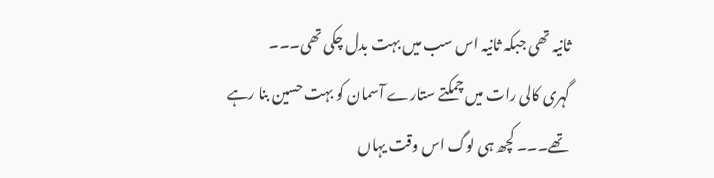ثانیہ تھی جبکہ ثانیہ اس سب میں بہت بدل چکی تھی۔۔۔
گہری کالی رات میں چمکتے ستارے آسمان کو بہت حسین بنا رہے تھے۔۔۔ کچھ ہی لوگ اس وقت یہاں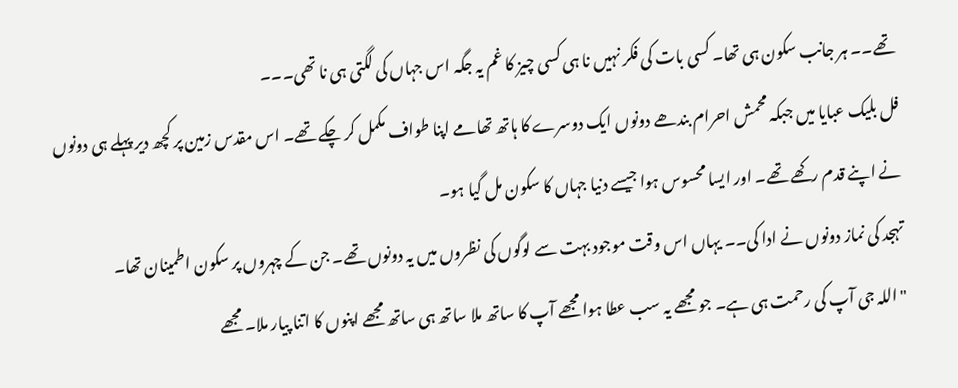تھے۔۔ ہر جانب سکون ہی تھا۔ کسی بات کی فکر نہیں نا ہی کسی چیز کا غم یہ جگہ اس جہاں کی لگتی ہی نا تھی۔۔۔
فل بلیک عبایا میں جبکہ محمش احرام بندھے دونوں ایک دوسرے کا ہاتھ تھامے اپنا طواف مکمل کر چکے تھے۔ اس مقدس زمین پر کچھ دیر پہلے ہی دونوں نے اپنے قدم رکھے تھے۔ اور ایسا محسوس ہوا جیسے دنیا جہاں کا سکون مل گیا ہو۔
تہجد کی نماز دونوں نے ادا کی۔۔ یہاں اس وقت موجود بہت سے لوگوں کی نظروں میں یہ دونوں تھے۔ جن کے چہروں پر سکون اطمینان تھا۔
"اللہ جی آپ کی رحمت ہی ہے۔ جو مجھے یہ سب عطا ہوا مجھے آپ کا ساتھ ملا ساتھ ہی ساتھ مجھے اپنوں کا اتنا پیار ملا۔ مجھے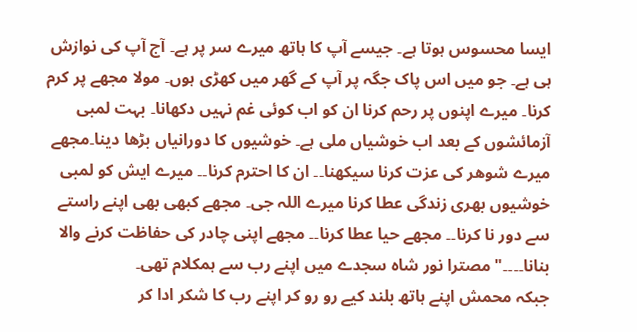ایسا محسوس ہوتا ہے۔ جیسے آپ کا ہاتھ میرے سر پر ہے۔ آج آپ کی نوازش ہی ہے۔ جو میں اس پاک جگہ پر آپ کے گھر میں کھڑی ہوں۔ مولا مجھے پر کرم کرنا۔ میرے اپنوں پر رحم کرنا ان کو اب کوئی غم نہیں دکھانا۔ بہت لمبی آزمائشوں کے بعد اب خوشیاں ملی ہے۔ خوشیوں کا دورانیاں بڑھا دینا۔مجھے میرے شوھر کی عزت کرنا سیکھنا۔۔ ان کا احترم کرنا۔۔ میرے ایش کو لمبی خوشیوں بھری زندگی عطا کرنا میرے اللہ جی۔ مجھے کبھی بھی اپنے راستے سے دور نا کرنا۔۔ مجھے حیا عطا کرنا۔۔ مجھے اپنی چادر کی حفاظت کرنے والا بنانا۔۔۔۔" مصترا نور شاہ سجدے میں اپنے رب سے ہمکلام تھی۔
جبکہ محمش اپنے ہاتھ بلند کیے رو رو کر اپنے رب کا شکر ادا کر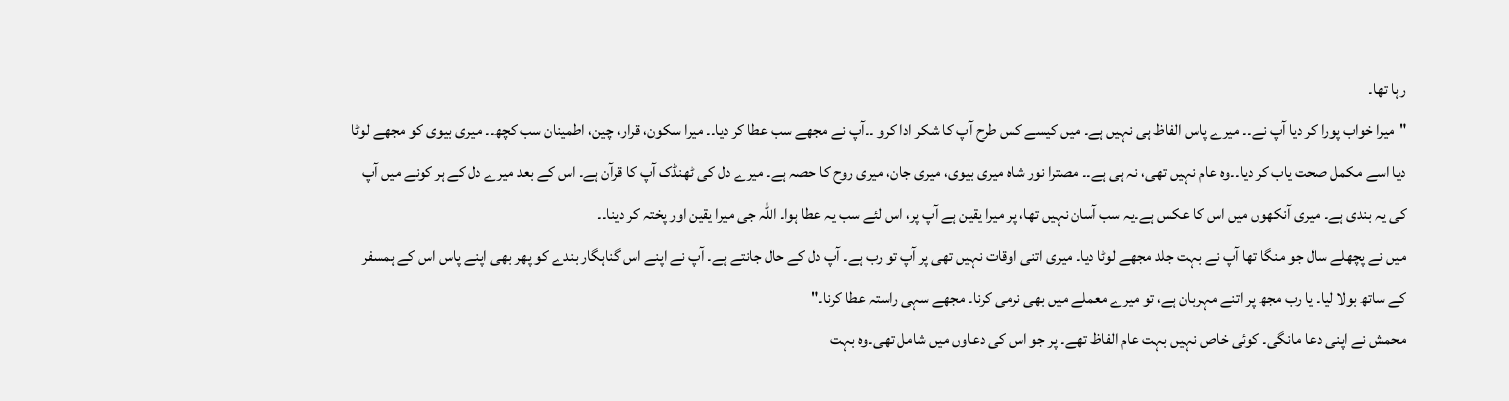رہا تھا۔
"میرا خواب پورا کر دیا آپ نے۔۔ میرے پاس الفاظ ہی نہیں ہے۔ میں کیسے کس طرح آپ کا شکر ادا کرو ۔۔آپ نے مجھے سب عطا کر دیا۔۔ میرا سکون، قرار، چین، اطمینان سب کچھ۔۔ میری بیوی کو مجھے لوٹا دیا اسے مکمل صحت یاب کر دیا۔۔وه عام نہیں تھی، نہ ہی ہے۔۔ مصترا نور شاہ میری بیوی، میری جان، میری روح کا حصہ ہے۔ میرے دل کی ٹھنڈک آپ کا قرآن ہے۔ اس کے بعد میرے دل کے ہر کونے میں آپ کی یہ بندی ہے۔ میری آنکھوں میں اس کا عکس ہے۔یہ سب آسان نہیں تھا، پر میرا یقین ہے آپ پر، اس لئے سب یہ عطا ہوا۔ اللہ جی میرا یقین اور پختہ کر دینا۔۔
میں نے پچھلے سال جو منگا تھا آپ نے بہت جلد مجھے لوٹا دیا۔ میری اتنی اوقات نہیں تھی پر آپ تو رب ہے۔ آپ دل کے حال جانتے ہے۔ آپ نے اپنے اس گناہگار بندے کو پھر بھی اپنے پاس اس کے ہمسفر کے ساتھ بولا لیا۔ یا رب مجھ پر اتنے مہربان ہے، تو میرے معملے میں بھی نرمی کرنا۔ مجھے سہی راستہ عطا کرنا۔"
محمش نے اپنی دعا مانگی۔ کوئی خاص نہیں بہت عام الفاظ تھے۔ پر جو اس کی دعاوں میں شامل تھی۔وه بہت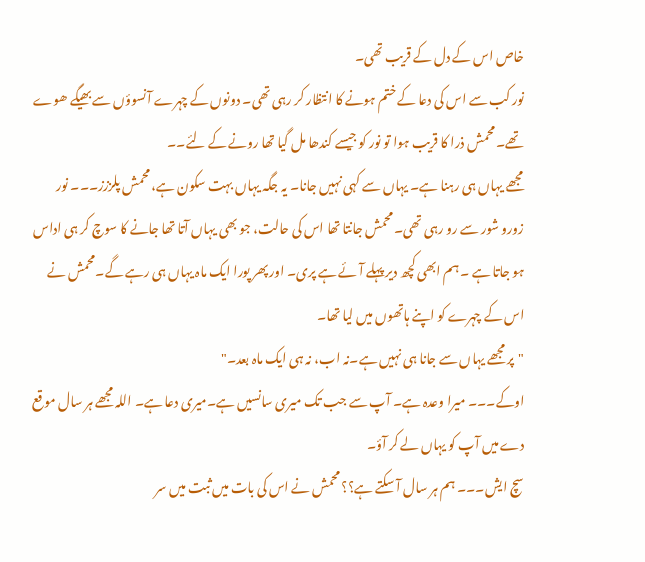خاص اس کے دل کے قریب تھی۔
نور کب سے اس کی دعا کے ختم ہونے کا انتظار کر رہی تھی۔ دونوں کے چہرے آنسوؤں سے بھیگے ھوے تھے۔ محمش ذرا کا قریب ہوا تو نور کو جیسے کندھا مل گیا تھا رونے کے لئے۔۔
مجھے یہاں ہی رہنا ہے۔ یہاں سے کہی نہیں جانا۔ یہ جگہ یہاں بہت سکون ہے، محمش پلززز۔۔۔ نور زورو شور سے رو رہی تھی۔ محمش جانتا تھا اس کی حالت، جو بھی یہاں آتا تھا جانے کا سوچ کر ہی اداس ہو جاتا ہے ۔ ہم ابھی کچھ دیر پہلے آئے ہے پری۔ اور پھر پورا ایک ماہ یہاں ہی رہے گے۔محمش نے اس کے چہرے کو اپنے ہاتھوں میں لیا تھا۔
"پر مجھے یہاں سے جانا ہی نہیں ہے۔نہ اب، نہ ہی ایک ماہ بعد۔"
اوکے۔۔۔ میرا وعدہ ہے۔ آپ سے جب تک میری سانسیں ہے۔میری دعا ہے۔ اللہ مجھے ہر سال موقع دے میں آپ کو یہاں لے کر آؤ۔
سچ ایش۔۔۔ ہم ہر سال آ سکتے ہے؟؟ محمش نے اس کی بات میں ثبت میں سر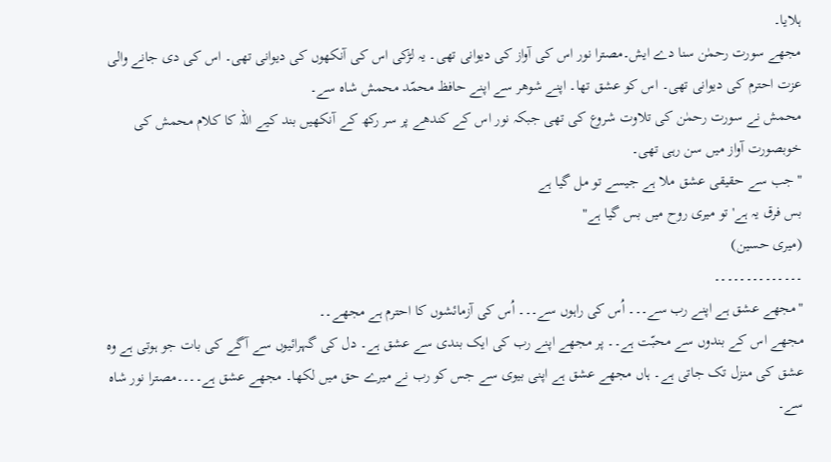ہلایا۔
مجھے سورت رحمٰن سنا دے ایش۔مصترا نور اس کی آواز کی دیوانی تھی۔ یہ لڑکی اس کی آنکھوں کی دیوانی تھی۔ اس کی دی جانے والی عزت احترم کی دیوانی تھی۔ اس کو عشق تھا۔ اپنے شوھر سے اپنے حافظ محمّد محمش شاہ سے۔
محمش نے سورت رحمٰن کی تلاوت شروع کی تھی جبکہ نور اس کے کندھے پر سر رکھ کے آنکھیں بند کیے اللہ کا کلام محمش کی خوبصورت آواز میں سن رہی تھی۔
"جب سے حقیقی عشق ملا ہے جیسے تو مل گیا ہے
بس فرق یہ ہے' تو میری روح میں بس گیا ہے"
(میری حسین)
۔۔۔۔۔۔۔۔۔۔۔۔۔۔
"مجھے عشق ہے اپنے رب سے۔۔۔ اُس کی راہوں سے۔۔۔ اُس کی آزمائشوں کا احترم ہے مجھے۔۔
مجھے اس کے بندوں سے محبّت ہے۔۔ پر مجھے اپنے رب کی ایک بندی سے عشق ہے۔ دل کی گہرائیوں سے آگے کی بات جو ہوتی ہے وه عشق کی منزل تک جاتی ہے۔ ہاں مجھے عشق ہے اپنی بیوی سے جس کو رب نے میرے حق میں لکھا۔ مجھے عشق ہے۔۔۔۔مصترا نور شاہ سے۔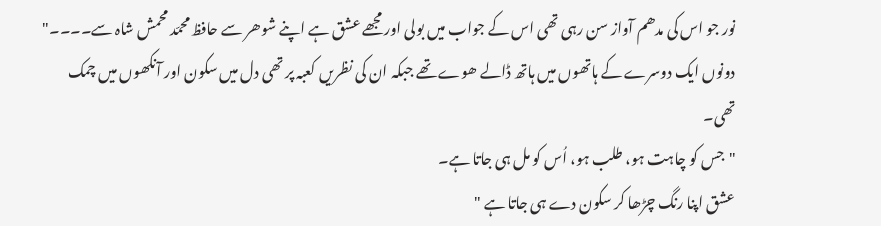نور جو اس کی مدھم آواز سن رہی تھی اس کے جواب میں بولی اور مجھے عشق ہے اپنے شوھر سے حافظ محمّد محمش شاہ سے۔۔۔۔"
دونوں ایک دوسرے کے ہاتھوں میں ہاتھ ڈالے ھوے تھے جبکہ ان کی نظریں کعبہ پر تھی دل میں سکون اور آنکھوں میں چمک تھی۔
"جس کو چاہت ہو، طلب ہو، اُس کو مل ہی جاتا ہے۔
عشق اپنا رنگ چڑھا کر سکون دے ہی جاتا ہے "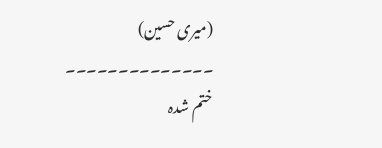(میری حسین)
۔۔۔۔۔۔۔۔۔۔۔۔۔۔
ختم شدہ